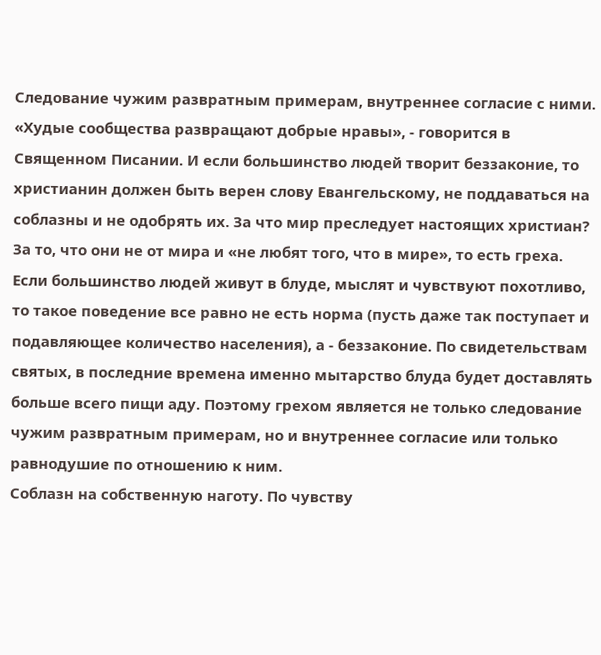Следование чужим развратным примерам, внутреннее согласие с ними. «Худые сообщества развращают добрые нравы», - говорится в Священном Писании. И если большинство людей творит беззаконие, то христианин должен быть верен слову Евангельскому, не поддаваться на соблазны и не одобрять их. За что мир преследует настоящих христиан? За то, что они не от мира и «не любят того, что в мире», то есть греха. Если большинство людей живут в блуде, мыслят и чувствуют похотливо, то такое поведение все равно не есть норма (пусть даже так поступает и подавляющее количество населения), а - беззаконие. По свидетельствам святых, в последние времена именно мытарство блуда будет доставлять больше всего пищи аду. Поэтому грехом является не только следование чужим развратным примерам, но и внутреннее согласие или только равнодушие по отношению к ним.
Соблазн на собственную наготу. По чувству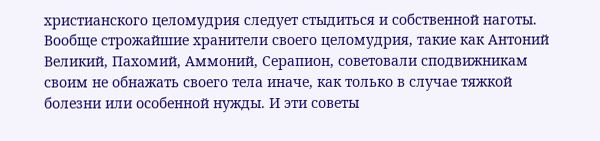христианского целомудрия следует стыдиться и собственной наготы. Вообще строжайшие хранители своего целомудрия, такие как Антоний Великий, Пахомий, Аммоний, Серапион, советовали сподвижникам своим не обнажать своего тела иначе, как только в случае тяжкой болезни или особенной нужды. И эти советы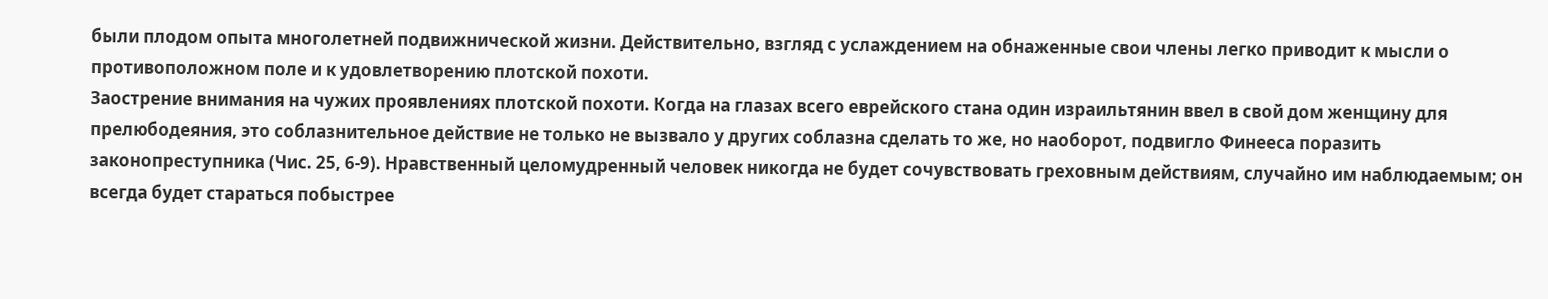были плодом опыта многолетней подвижнической жизни. Действительно, взгляд с услаждением на обнаженные свои члены легко приводит к мысли о противоположном поле и к удовлетворению плотской похоти.
Заострение внимания на чужих проявлениях плотской похоти. Когда на глазах всего еврейского стана один израильтянин ввел в свой дом женщину для прелюбодеяния, это соблазнительное действие не только не вызвало у других соблазна сделать то же, но наоборот, подвигло Финееса поразить законопреступника (Чис. 25, 6-9). Нравственный целомудренный человек никогда не будет сочувствовать греховным действиям, случайно им наблюдаемым; он всегда будет стараться побыстрее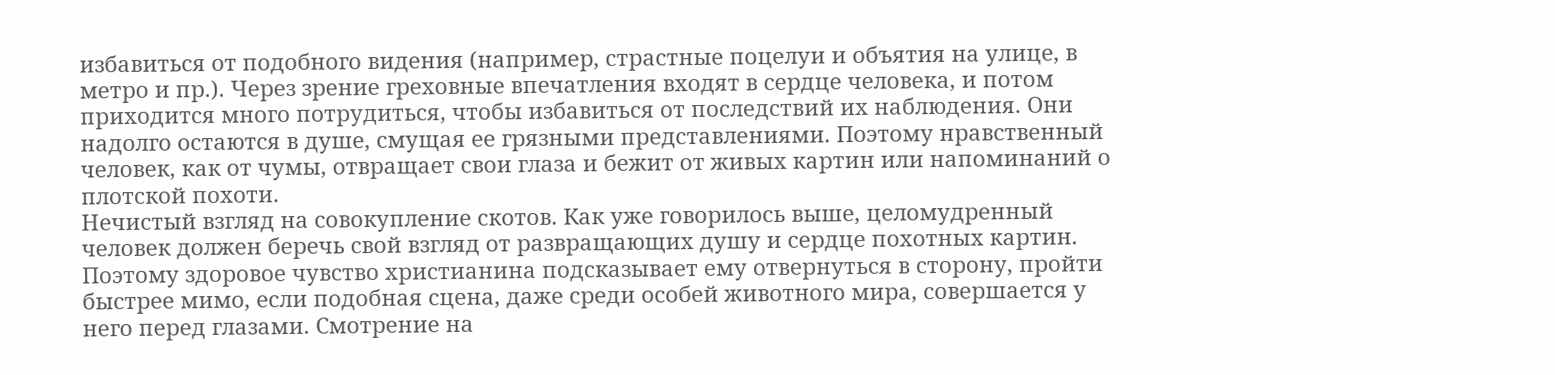избавиться от подобного видения (например, страстные поцелуи и объятия на улице, в метро и пр.). Через зрение греховные впечатления входят в сердце человека, и потом приходится много потрудиться, чтобы избавиться от последствий их наблюдения. Они надолго остаются в душе, смущая ее грязными представлениями. Поэтому нравственный человек, как от чумы, отвращает свои глаза и бежит от живых картин или напоминаний о плотской похоти.
Нечистый взгляд на совокупление скотов. Как уже говорилось выше, целомудренный человек должен беречь свой взгляд от развращающих душу и сердце похотных картин. Поэтому здоровое чувство христианина подсказывает ему отвернуться в сторону, пройти быстрее мимо, если подобная сцена, даже среди особей животного мира, совершается у него перед глазами. Смотрение на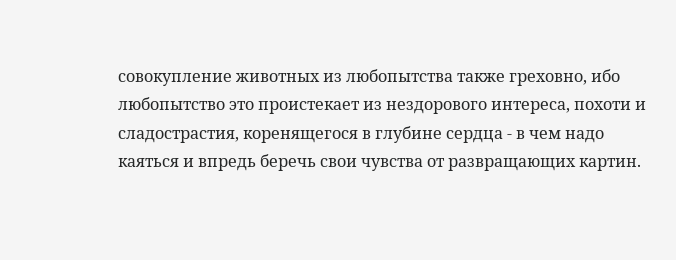совокупление животных из любопытства также греховно, ибо любопытство это проистекает из нездорового интереса, похоти и сладострастия, коренящегося в глубине сердца - в чем надо каяться и впредь беречь свои чувства от развращающих картин.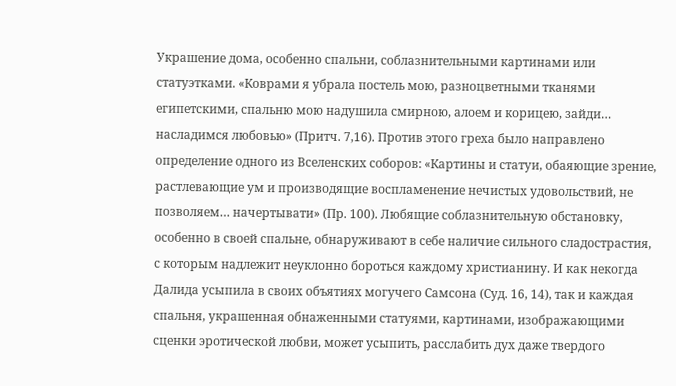Украшение дома, особенно спальни, соблазнительными картинами или статуэтками. «Коврами я убрала постель мою, разноцветными тканями египетскими, спальню мою надушила смирною, алоем и корицею, зайди… насладимся любовью» (Притч. 7,16). Против этого греха было направлено определение одного из Вселенских соборов: «Картины и статуи, обаяющие зрение, растлевающие ум и производящие воспламенение нечистых удовольствий, не позволяем… начертывати» (Пр. 100). Любящие соблазнительную обстановку, особенно в своей спальне, обнаруживают в себе наличие сильного сладострастия, с которым надлежит неуклонно бороться каждому христианину. И как некогда Далида усыпила в своих объятиях могучего Самсона (Суд. 16, 14), так и каждая спальня, украшенная обнаженными статуями, картинами, изображающими сценки эротической любви, может усыпить, расслабить дух даже твердого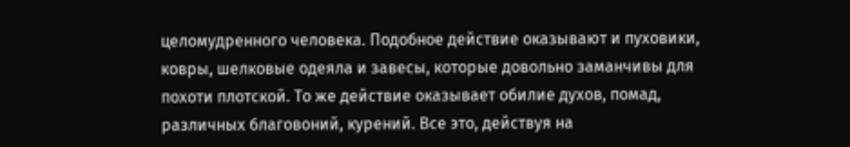целомудренного человека. Подобное действие оказывают и пуховики, ковры, шелковые одеяла и завесы, которые довольно заманчивы для похоти плотской. То же действие оказывает обилие духов, помад, различных благовоний, курений. Все это, действуя на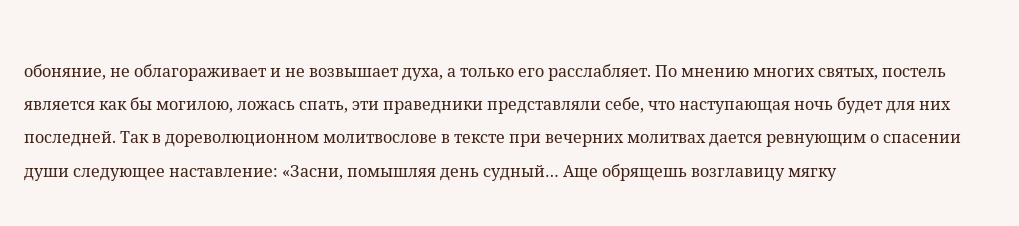обоняние, не облагораживает и не возвышает духа, а только его расслабляет. По мнению многих святых, постель является как бы могилою, ложась спать, эти праведники представляли себе, что наступающая ночь будет для них последней. Так в дореволюционном молитвослове в тексте при вечерних молитвах дается ревнующим о спасении души следующее наставление: «Засни, помышляя день судный… Аще обрящешь возглавицу мягку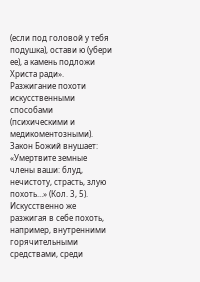(если под головой у тебя подушка), остави ю (убери ее), а камень подложи Христа ради».
Разжигание похоти искусственными способами (психическими и медикоментозными). Закон Божий внушает: «Умертвите земные члены ваши: блуд, нечистоту, страсть, злую похоть…» (Кол. 3, 5). Искусственно же разжигая в себе похоть, например, внутренними горячительными средствами, среди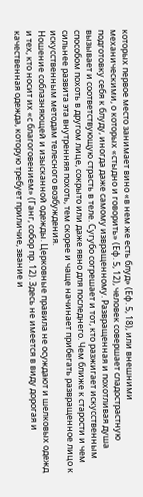которых первое место занимает вино «в нем же есть блуд» (Еф. 5, 18), или внешними механическими, о которых «стыдно и говорить» (Еф. 5, 12), человек совершает сладострастную подготовку себя к блуду, иногда даже самому извращенному. Развращенная и похотливая душа вызывает и соответствующую страсть в теле. Сугубо согрешает и тот, кто разжигает искусственным способом похоть в другом лице, сокрыто или даже явно для последнего. Чем ближе к старости и чем сильнее развита эта внутренняя похоть, тем скорее и чаще начинает прибегать развращенное лицо к искусственным методам телесного возбуждения.
Ношение соблазняющей и изысканной одежды. Церковные правила не осуждают и шелковых одежд и тех, кто носит их «с благоговением» (Ганг, собор пр. 12). Здесь не имеется в виду дорогая и качественная одежда, которую требует приличие, звание и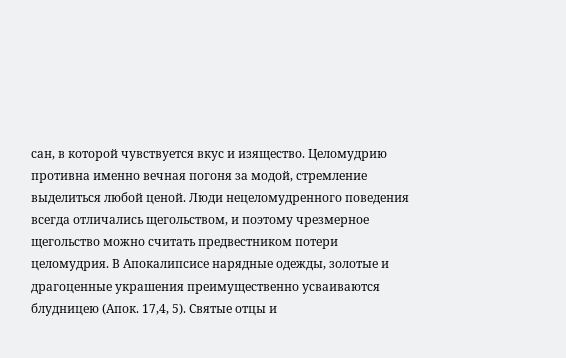сан, в которой чувствуется вкус и изящество. Целомудрию противна именно вечная погоня за модой, стремление выделиться любой ценой. Люди нецеломудренного поведения всегда отличались щегольством, и поэтому чрезмерное щегольство можно считать предвестником потери целомудрия. В Апокалипсисе нарядные одежды, золотые и драгоценные украшения преимущественно усваиваются блудницею (Апок. 17,4, 5). Святые отцы и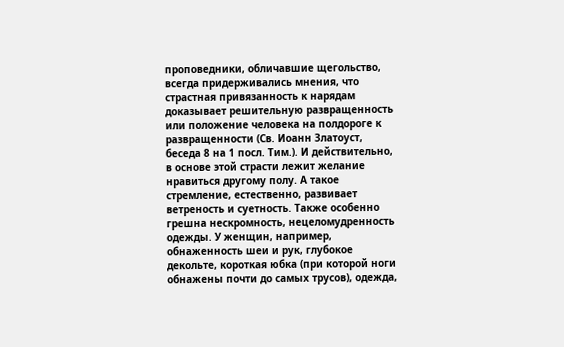проповедники, обличавшие щегольство, всегда придерживались мнения, что страстная привязанность к нарядам доказывает решительную развращенность или положение человека на полдороге к развращенности (Св. Иоанн Златоуст, беседа 8 на 1 посл. Тим.). И действительно, в основе этой страсти лежит желание нравиться другому полу. А такое стремление, естественно, развивает ветреность и суетность. Также особенно грешна нескромность, нецеломудренность одежды. У женщин, например, обнаженность шеи и рук, глубокое декольте, короткая юбка (при которой ноги обнажены почти до самых трусов), одежда,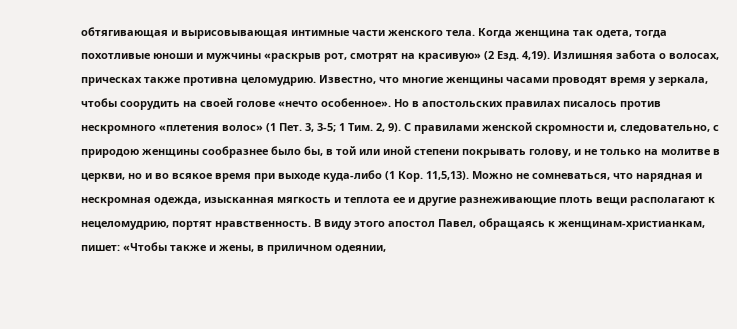обтягивающая и вырисовывающая интимные части женского тела. Когда женщина так одета, тогда похотливые юноши и мужчины «раскрыв рот, смотрят на красивую» (2 Езд. 4,19). Излишняя забота о волосах, прическах также противна целомудрию. Известно, что многие женщины часами проводят время у зеркала, чтобы соорудить на своей голове «нечто особенное». Но в апостольских правилах писалось против нескромного «плетения волос» (1 Пет. 3, 3-5; 1 Тим. 2, 9). С правилами женской скромности и, следовательно, с природою женщины сообразнее было бы, в той или иной степени покрывать голову, и не только на молитве в церкви, но и во всякое время при выходе куда-либо (1 Кор. 11,5,13). Можно не сомневаться, что нарядная и нескромная одежда, изысканная мягкость и теплота ее и другие разнеживающие плоть вещи располагают к нецеломудрию, портят нравственность. В виду этого апостол Павел, обращаясь к женщинам-христианкам, пишет: «Чтобы также и жены, в приличном одеянии,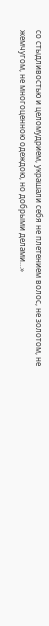со стыдливостью и целомудрием, украшали себя не плетением волос, не золотом, не жемчугом, не многоценною одеждою, но добрыми делами…»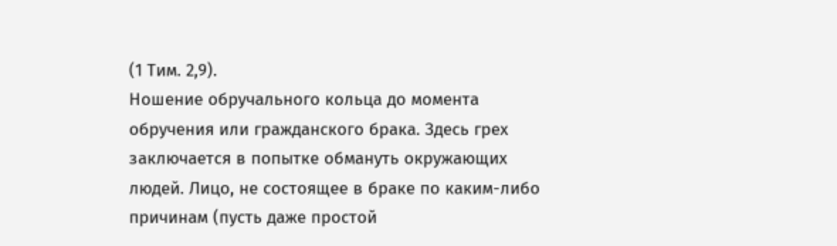(1 Тим. 2,9).
Ношение обручального кольца до момента обручения или гражданского брака. Здесь грех заключается в попытке обмануть окружающих людей. Лицо, не состоящее в браке по каким-либо причинам (пусть даже простой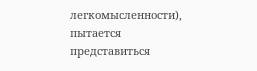легкомысленности), пытается представиться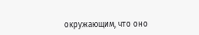окружающим, что оно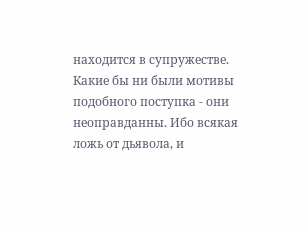находится в супружестве. Какие бы ни были мотивы подобного поступка - они неоправданны. Ибо всякая ложь от дьявола, и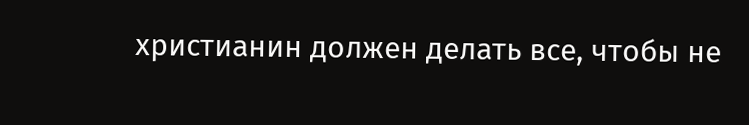христианин должен делать все, чтобы не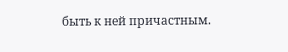быть к ней причастным.